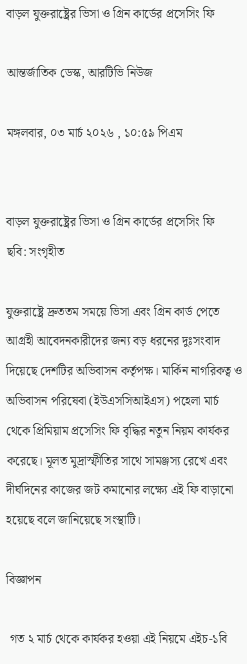বাড়ল যুক্তরাষ্ট্রের ভিসা ও গ্রিন কার্ডের প্রসেসিং ফি

আন্তর্জাতিক ডেস্ক, আরটিভি নিউজ

মঙ্গলবার, ০৩ মার্চ ২০২৬ , ১০:৫৯ পিএম


বাড়ল যুক্তরাষ্ট্রের ভিসা ও গ্রিন কার্ডের প্রসেসিং ফি
ছবি: সংগৃহীত

যুক্তরাষ্ট্রে দ্রুততম সময়ে ভিসা এবং গ্রিন কার্ড পেতে আগ্রহী আবেদনকারীদের জন্য বড় ধরনের দুঃসংবাদ দিয়েছে দেশটির অভিবাসন কর্তৃপক্ষ। মার্কিন নাগরিকত্ব ও অভিবাসন পরিষেবা (ইউএসসিআইএস) পহেলা মার্চ থেকে প্রিমিয়াম প্রসেসিং ফি বৃদ্ধির নতুন নিয়ম কার্যকর করেছে। মূলত মুদ্রাস্ফীতির সাথে সামঞ্জস্য রেখে এবং দীর্ঘদিনের কাজের জট কমানোর লক্ষ্যে এই ফি বাড়ানো হয়েছে বলে জানিয়েছে সংস্থাটি।

বিজ্ঞাপন

 গত ২ মার্চ থেকে কার্যকর হওয়া এই নিয়মে এইচ-১বি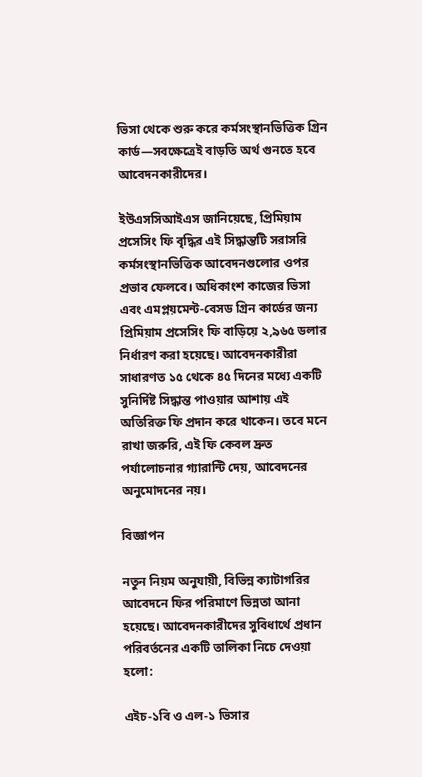ভিসা থেকে শুরু করে কর্মসংস্থানভিত্তিক গ্রিন কার্ড—সবক্ষেত্রেই বাড়তি অর্থ গুনতে হবে আবেদনকারীদের।

ইউএসসিআইএস জানিয়েছে, প্রিমিয়াম প্রসেসিং ফি বৃদ্ধির এই সিদ্ধান্তটি সরাসরি কর্মসংস্থানভিত্তিক আবেদনগুলোর ওপর প্রভাব ফেলবে। অধিকাংশ কাজের ভিসা এবং এমপ্লয়মেন্ট-বেসড গ্রিন কার্ডের জন্য প্রিমিয়াম প্রসেসিং ফি বাড়িয়ে ২,৯৬৫ ডলার নির্ধারণ করা হয়েছে। আবেদনকারীরা সাধারণত ১৫ থেকে ৪৫ দিনের মধ্যে একটি সুনির্দিষ্ট সিদ্ধান্ত পাওয়ার আশায় এই অতিরিক্ত ফি প্রদান করে থাকেন। তবে মনে রাখা জরুরি, এই ফি কেবল দ্রুত পর্যালোচনার গ্যারান্টি দেয়, আবেদনের অনুমোদনের নয়।

বিজ্ঞাপন

নতুন নিয়ম অনুযায়ী, বিভিন্ন ক্যাটাগরির আবেদনে ফির পরিমাণে ভিন্নতা আনা হয়েছে। আবেদনকারীদের সুবিধার্থে প্রধান পরিবর্তনের একটি তালিকা নিচে দেওয়া হলো:

এইচ-১বি ও এল-১ ভিসার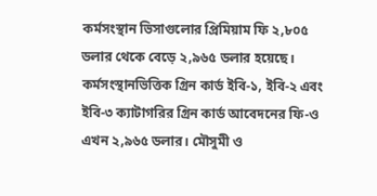কর্মসংস্থান ভিসাগুলোর প্রিমিয়াম ফি ২,৮০৫ ডলার থেকে বেড়ে ২,৯৬৫ ডলার হয়েছে। কর্মসংস্থানভিত্তিক গ্রিন কার্ড ইবি-১, ইবি-২ এবং ইবি-৩ ক্যাটাগরির গ্রিন কার্ড আবেদনের ফি-ও এখন ২,৯৬৫ ডলার। মৌসুমী ও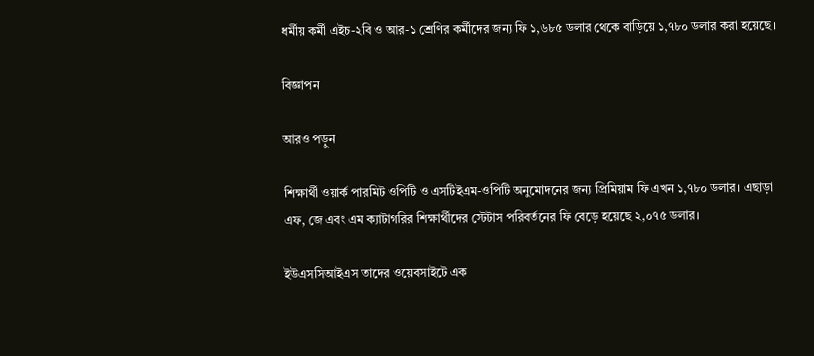ধর্মীয় কর্মী এইচ-২বি ও আর-১ শ্রেণির কর্মীদের জন্য ফি ১,৬৮৫ ডলার থেকে বাড়িয়ে ১,৭৮০ ডলার করা হয়েছে।

বিজ্ঞাপন

আরও পড়ুন

শিক্ষার্থী ওয়ার্ক পারমিট ওপিটি ও এসটিইএম-ওপিটি অনুমোদনের জন্য প্রিমিয়াম ফি এখন ১,৭৮০ ডলার। এছাড়া এফ, জে এবং এম ক্যাটাগরির শিক্ষার্থীদের স্টেটাস পরিবর্তনের ফি বেড়ে হয়েছে ২,০৭৫ ডলার।

ইউএসসিআইএস তাদের ওয়েবসাইটে এক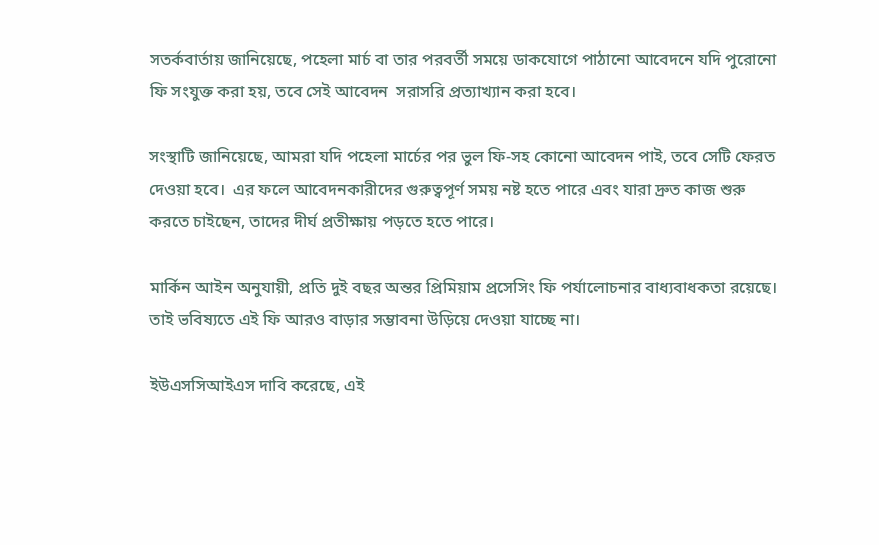সতর্কবার্তায় জানিয়েছে, পহেলা মার্চ বা তার পরবর্তী সময়ে ডাকযোগে পাঠানো আবেদনে যদি পুরোনো ফি সংযুক্ত করা হয়, তবে সেই আবেদন  সরাসরি প্রত্যাখ্যান করা হবে।

সংস্থাটি জানিয়েছে, আমরা যদি পহেলা মার্চের পর ভুল ফি-সহ কোনো আবেদন পাই, তবে সেটি ফেরত দেওয়া হবে।  এর ফলে আবেদনকারীদের গুরুত্বপূর্ণ সময় নষ্ট হতে পারে এবং যারা দ্রুত কাজ শুরু করতে চাইছেন, তাদের দীর্ঘ প্রতীক্ষায় পড়তে হতে পারে।

মার্কিন আইন অনুযায়ী, প্রতি দুই বছর অন্তর প্রিমিয়াম প্রসেসিং ফি পর্যালোচনার বাধ্যবাধকতা রয়েছে। তাই ভবিষ্যতে এই ফি আরও বাড়ার সম্ভাবনা উড়িয়ে দেওয়া যাচ্ছে না।

ইউএসসিআইএস দাবি করেছে, এই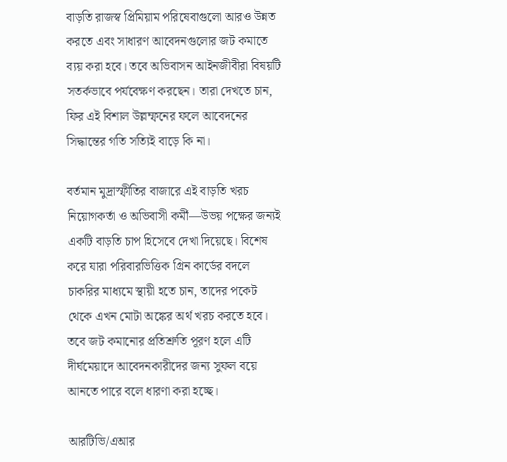বাড়তি রাজস্ব প্রিমিয়াম পরিষেবাগুলো আরও উন্নত করতে এবং সাধারণ আবেদনগুলোর জট কমাতে ব্যয় করা হবে। তবে অভিবাসন আইনজীবীরা বিষয়টি সতর্কভাবে পর্যবেক্ষণ করছেন। তারা দেখতে চান, ফির এই বিশাল উল্লম্ফনের ফলে আবেদনের সিদ্ধান্তের গতি সত্যিই বাড়ে কি না।

বর্তমান মুদ্রাস্ফীতির বাজারে এই বাড়তি খরচ নিয়োগকর্তা ও অভিবাসী কর্মী—উভয় পক্ষের জন্যই একটি বাড়তি চাপ হিসেবে দেখা দিয়েছে। বিশেষ করে যারা পরিবারভিত্তিক গ্রিন কার্ডের বদলে চাকরির মাধ্যমে স্থায়ী হতে চান, তাদের পকেট থেকে এখন মোটা অঙ্কের অর্থ খরচ করতে হবে। তবে জট কমানোর প্রতিশ্রুতি পূরণ হলে এটি দীর্ঘমেয়াদে আবেদনকারীদের জন্য সুফল বয়ে আনতে পারে বলে ধারণা করা হচ্ছে।

আরটিভি/এআর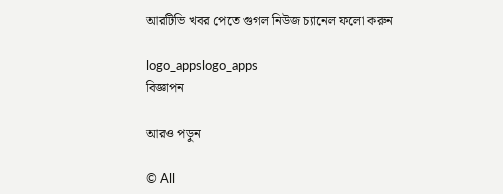আরটিভি খবর পেতে গুগল নিউজ চ্যানেল ফলো করুন

logo_appslogo_apps
বিজ্ঞাপন

আরও পড়ুন

© All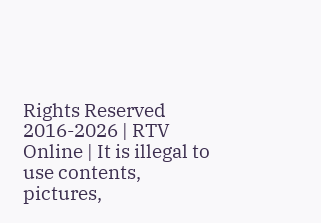Rights Reserved 2016-2026 | RTV Online | It is illegal to use contents, pictures,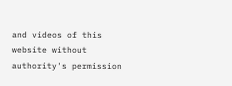and videos of this website without authority's permission